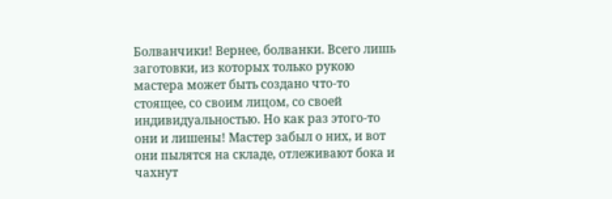Болванчики! Вернее, болванки. Всего лишь заготовки, из которых только рукою мастера может быть создано что-то стоящее, со своим лицом, со своей индивидуальностью. Но как раз этого-то они и лишены! Мастер забыл о них, и вот они пылятся на складе, отлеживают бока и чахнут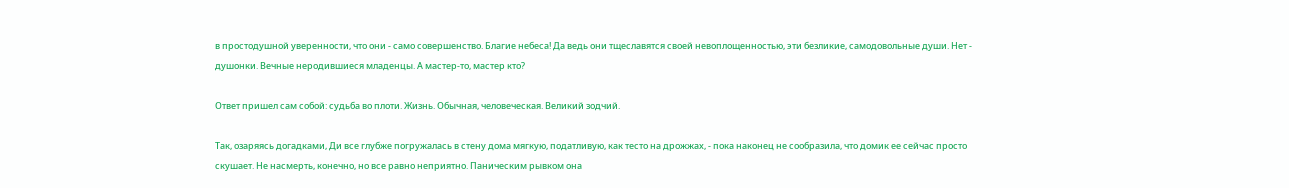в простодушной уверенности, что они - само совершенство. Благие небеса! Да ведь они тщеславятся своей невоплощенностью, эти безликие, самодовольные души. Нет - душонки. Вечные неродившиеся младенцы. А мастер-то, мастер кто?

Ответ пришел сам собой: судьба во плоти. Жизнь. Обычная, человеческая. Великий зодчий.

Так, озаряясь догадками, Ди все глубже погружалась в стену дома мягкую, податливую, как тесто на дрожжах, - пока наконец не сообразила, что домик ее сейчас просто скушает. Не насмерть, конечно, но все равно неприятно. Паническим рывком она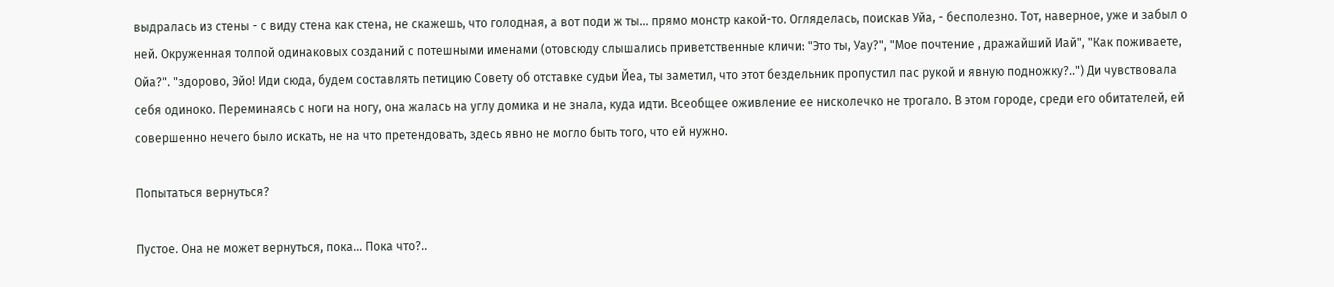выдралась из стены - с виду стена как стена, не скажешь, что голодная, а вот поди ж ты... прямо монстр какой-то. Огляделась, поискав Уйа, - бесполезно. Тот, наверное, уже и забыл о ней. Окруженная толпой одинаковых созданий с потешными именами (отовсюду слышались приветственные кличи: "Это ты, Уау?", "Мое почтение , дражайший Иай", "Как поживаете, Ойа?". "здорово, Эйо! Иди сюда, будем составлять петицию Совету об отставке судьи Йеа, ты заметил, что этот бездельник пропустил пас рукой и явную подножку?..") Ди чувствовала себя одиноко. Переминаясь с ноги на ногу, она жалась на углу домика и не знала, куда идти. Всеобщее оживление ее нисколечко не трогало. В этом городе, среди его обитателей, ей совершенно нечего было искать, не на что претендовать, здесь явно не могло быть того, что ей нужно.

Попытаться вернуться?

Пустое. Она не может вернуться, пока... Пока что?..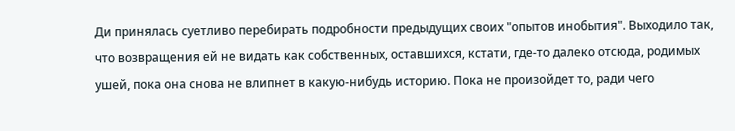Ди принялась суетливо перебирать подробности предыдущих своих "опытов инобытия". Выходило так, что возвращения ей не видать как собственных, оставшихся, кстати, где-то далеко отсюда, родимых ушей, пока она снова не влипнет в какую-нибудь историю. Пока не произойдет то, ради чего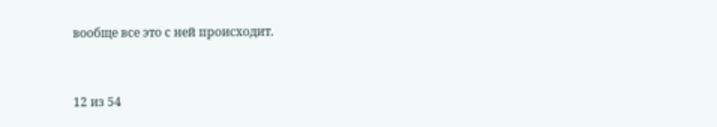вообще все это с ней происходит.



12 из 54